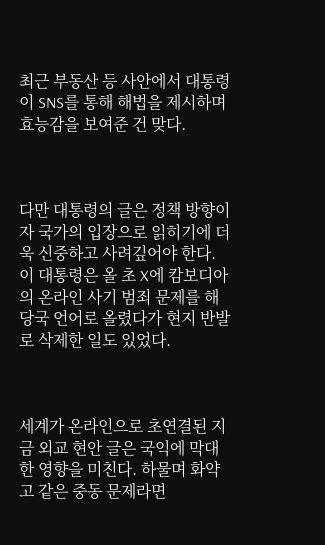최근 부동산 등 사안에서 대통령이 SNS를 통해 해법을 제시하며 효능감을 보여준 건 맞다.



다만 대통령의 글은 정책 방향이자 국가의 입장으로 읽히기에 더욱 신중하고 사려깊어야 한다. 이 대통령은 올 초 X에 캄보디아의 온라인 사기 범죄 문제를 해당국 언어로 올렸다가 현지 반발로 삭제한 일도 있었다.



세계가 온라인으로 초연결된 지금 외교 현안 글은 국익에 막대한 영향을 미친다. 하물며 화약고 같은 중동 문제라면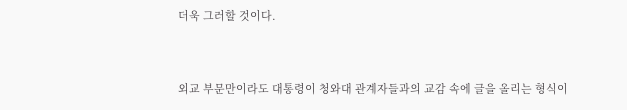더욱 그러할 것이다.



외교 부문만이라도 대통령이 청와대 관계자들과의 교감 속에 글을 올리는 형식이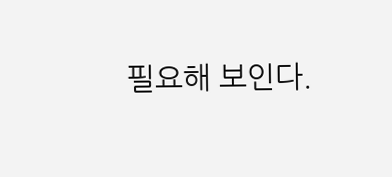필요해 보인다.